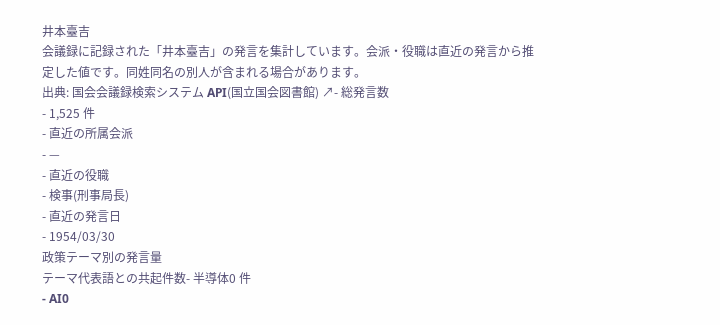井本臺吉
会議録に記録された「井本臺吉」の発言を集計しています。会派・役職は直近の発言から推定した値です。同姓同名の別人が含まれる場合があります。
出典: 国会会議録検索システム API(国立国会図書館) ↗- 総発言数
- 1,525 件
- 直近の所属会派
- —
- 直近の役職
- 検事(刑事局長)
- 直近の発言日
- 1954/03/30
政策テーマ別の発言量
テーマ代表語との共起件数- 半導体0 件
- AI0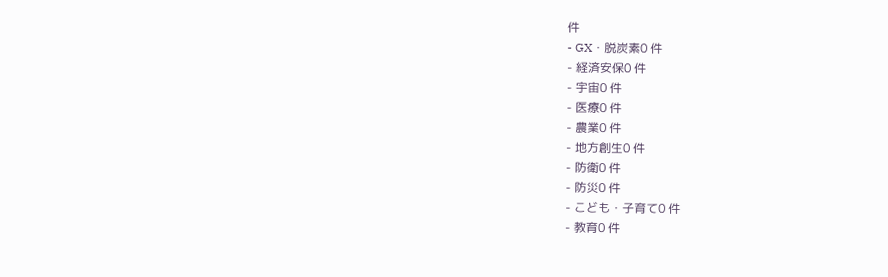件
- GX・脱炭素0 件
- 経済安保0 件
- 宇宙0 件
- 医療0 件
- 農業0 件
- 地方創生0 件
- 防衛0 件
- 防災0 件
- こども・子育て0 件
- 教育0 件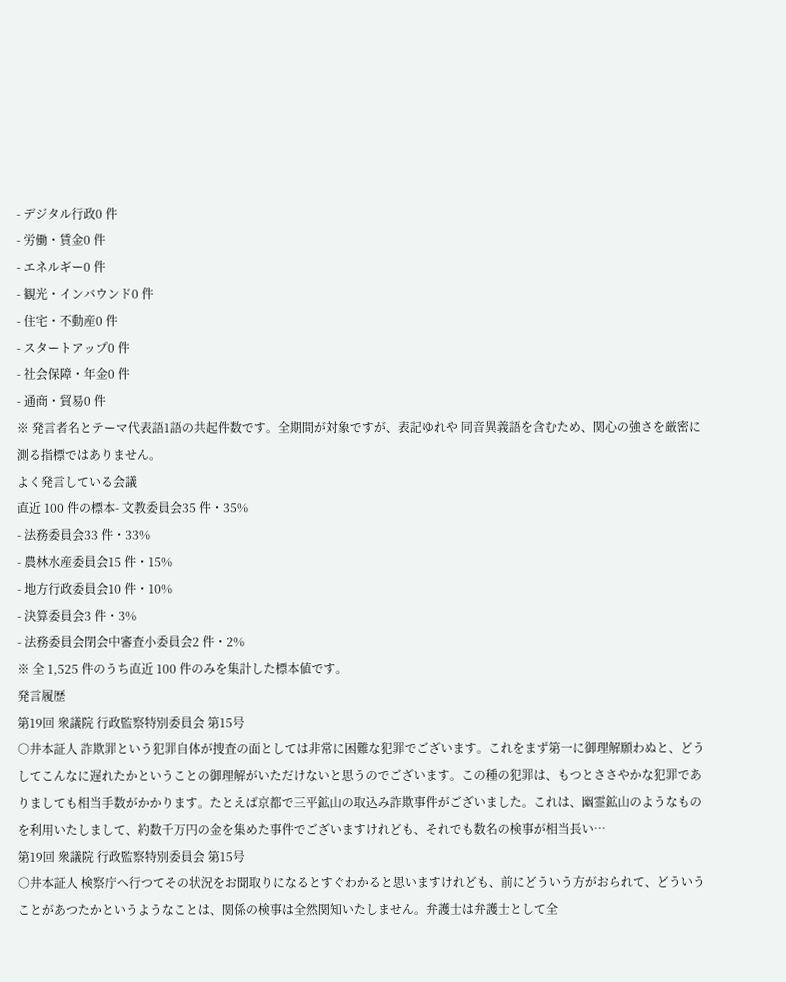- デジタル行政0 件
- 労働・賃金0 件
- エネルギー0 件
- 観光・インバウンド0 件
- 住宅・不動産0 件
- スタートアップ0 件
- 社会保障・年金0 件
- 通商・貿易0 件
※ 発言者名とテーマ代表語1語の共起件数です。全期間が対象ですが、表記ゆれや 同音異義語を含むため、関心の強さを厳密に測る指標ではありません。
よく発言している会議
直近 100 件の標本- 文教委員会35 件・35%
- 法務委員会33 件・33%
- 農林水産委員会15 件・15%
- 地方行政委員会10 件・10%
- 決算委員会3 件・3%
- 法務委員会閉会中審査小委員会2 件・2%
※ 全 1,525 件のうち直近 100 件のみを集計した標本値です。
発言履歴
第19回 衆議院 行政監察特別委員会 第15号
○井本証人 詐欺罪という犯罪自体が捜査の面としては非常に困難な犯罪でございます。これをまず第一に御理解願わぬと、どうしてこんなに遅れたかということの御理解がいただけないと思うのでございます。この種の犯罪は、もつとささやかな犯罪でありましても相当手数がかかります。たとえば京都で三平鉱山の取込み詐欺事件がございました。これは、幽霊鉱山のようなものを利用いたしまして、約数千万円の金を集めた事件でございますけれども、それでも数名の検事が相当長い…
第19回 衆議院 行政監察特別委員会 第15号
○井本証人 検察庁へ行つてその状況をお聞取りになるとすぐわかると思いますけれども、前にどういう方がおられて、どういうことがあつたかというようなことは、関係の検事は全然関知いたしません。弁護士は弁護士として全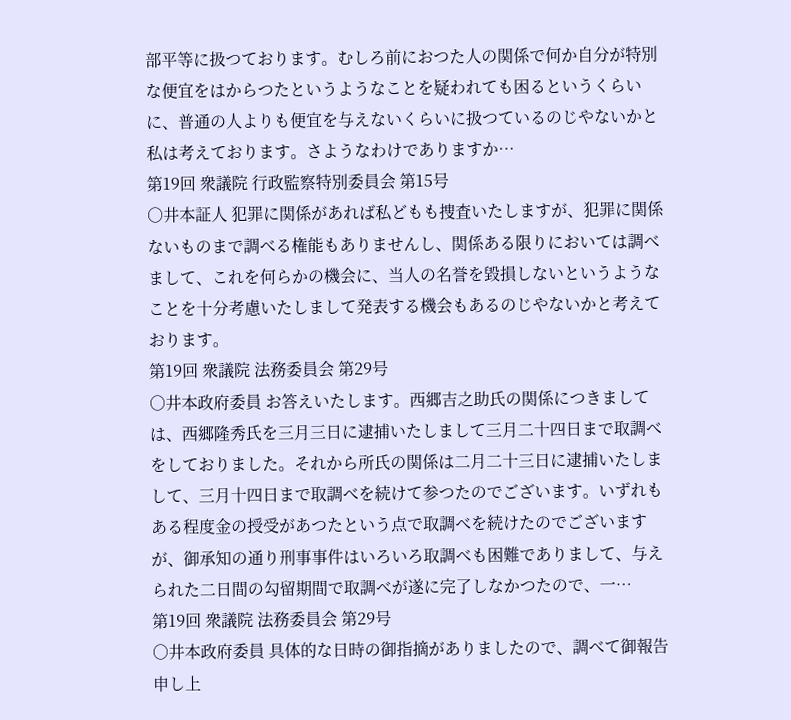部平等に扱つております。むしろ前におつた人の関係で何か自分が特別な便宜をはからつたというようなことを疑われても困るというくらいに、普通の人よりも便宜を与えないくらいに扱つているのじやないかと私は考えております。さようなわけでありますか…
第19回 衆議院 行政監察特別委員会 第15号
○井本証人 犯罪に関係があれば私どもも捜査いたしますが、犯罪に関係ないものまで調べる権能もありませんし、関係ある限りにおいては調べまして、これを何らかの機会に、当人の名誉を毀損しないというようなことを十分考慮いたしまして発表する機会もあるのじやないかと考えております。
第19回 衆議院 法務委員会 第29号
○井本政府委員 お答えいたします。西郷吉之助氏の関係につきましては、西郷隆秀氏を三月三日に逮捕いたしまして三月二十四日まで取調べをしておりました。それから所氏の関係は二月二十三日に逮捕いたしまして、三月十四日まで取調べを続けて参つたのでございます。いずれもある程度金の授受があつたという点で取調べを続けたのでございますが、御承知の通り刑事事件はいろいろ取調べも困難でありまして、与えられた二日間の勾留期間で取調べが遂に完了しなかつたので、一…
第19回 衆議院 法務委員会 第29号
○井本政府委員 具体的な日時の御指摘がありましたので、調べて御報告申し上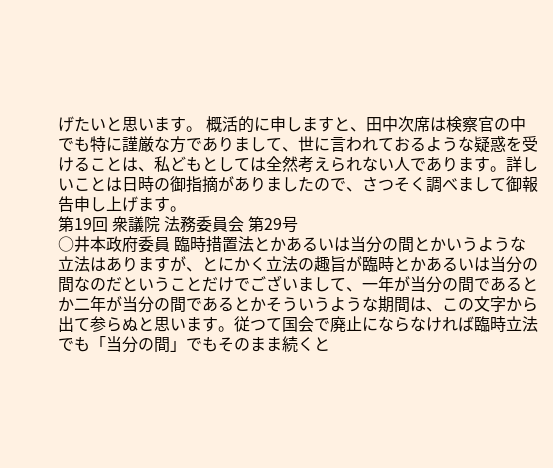げたいと思います。 概活的に申しますと、田中次席は検察官の中でも特に謹厳な方でありまして、世に言われておるような疑惑を受けることは、私どもとしては全然考えられない人であります。詳しいことは日時の御指摘がありましたので、さつそく調べまして御報告申し上げます。
第19回 衆議院 法務委員会 第29号
○井本政府委員 臨時措置法とかあるいは当分の間とかいうような立法はありますが、とにかく立法の趣旨が臨時とかあるいは当分の間なのだということだけでございまして、一年が当分の間であるとか二年が当分の間であるとかそういうような期間は、この文字から出て参らぬと思います。従つて国会で廃止にならなければ臨時立法でも「当分の間」でもそのまま続くと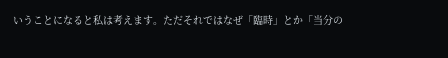いうことになると私は考えます。ただそれではなぜ「臨時」とか「当分の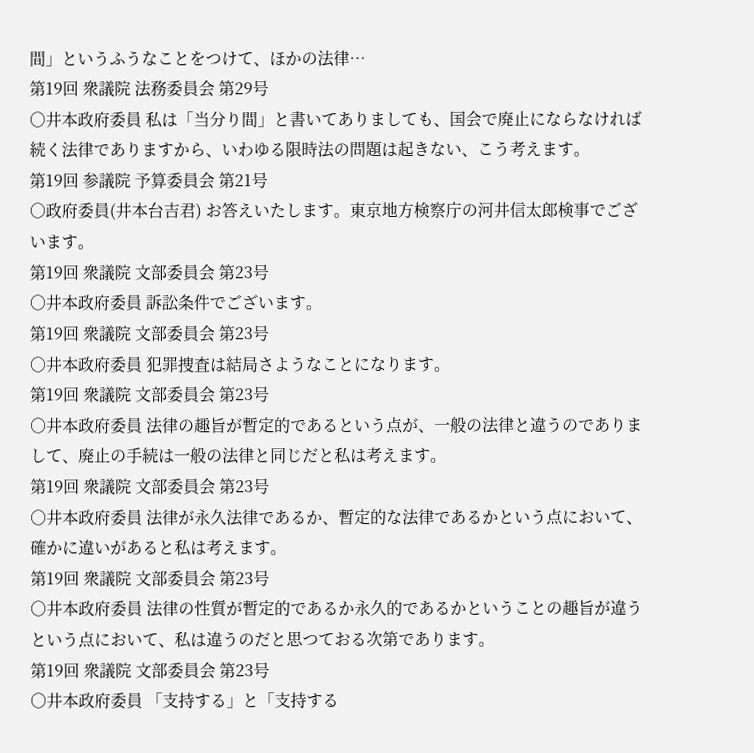間」というふうなことをつけて、ほかの法律…
第19回 衆議院 法務委員会 第29号
○井本政府委員 私は「当分り間」と書いてありましても、国会で廃止にならなければ続く法律でありますから、いわゆる限時法の問題は起きない、こう考えます。
第19回 参議院 予算委員会 第21号
○政府委員(井本台吉君) お答えいたします。東京地方検察庁の河井信太郎検事でございます。
第19回 衆議院 文部委員会 第23号
○井本政府委員 訴訟条件でございます。
第19回 衆議院 文部委員会 第23号
○井本政府委員 犯罪捜査は結局さようなことになります。
第19回 衆議院 文部委員会 第23号
○井本政府委員 法律の趣旨が暫定的であるという点が、一般の法律と違うのでありまして、廃止の手続は一般の法律と同じだと私は考えます。
第19回 衆議院 文部委員会 第23号
○井本政府委員 法律が永久法律であるか、暫定的な法律であるかという点において、確かに違いがあると私は考えます。
第19回 衆議院 文部委員会 第23号
○井本政府委員 法律の性質が暫定的であるか永久的であるかということの趣旨が違うという点において、私は違うのだと思つておる次第であります。
第19回 衆議院 文部委員会 第23号
○井本政府委員 「支持する」と「支持する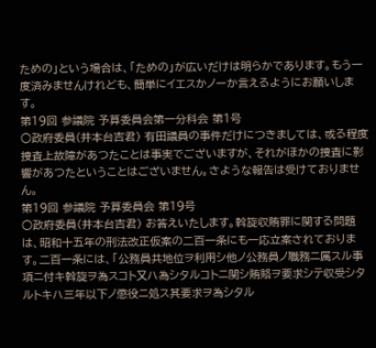ための」という場合は、「ための」が広いだけは明らかであります。もう一度済みませんけれども、簡単にイエスかノーか言えるようにお願いします。
第19回 参議院 予算委員会第一分科会 第1号
○政府委員(井本台吉君) 有田議員の事件だけにつきましては、或る程度捜査上故障があつたことは事実でございますが、それがほかの捜査に影響があつたということはございません。さような報告は受けておりません。
第19回 参議院 予算委員会 第19号
○政府委員(井本台吉君) お答えいたします。斡旋収賄罪に関する問題は、昭和十五年の刑法改正仮案の二百一条にも一応立案されております。二百一条には、「公務員共地位ヲ利用シ他ノ公務員ノ職務ニ属スル事項ニ付キ斡旋ヲ為スコト又ハ為シタルコトニ関シ賄賂ヲ要求シテ収受シタルトキハ三年以下ノ懲役ニ処ス其要求ヲ為シタル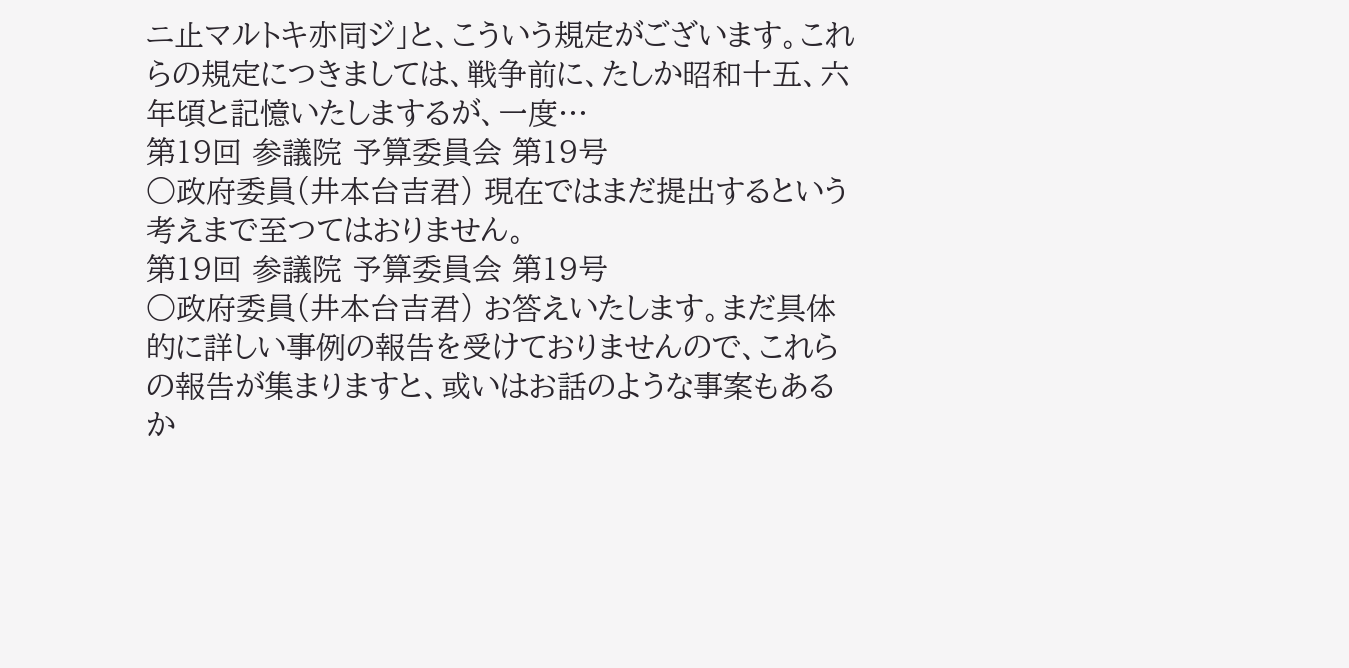ニ止マルトキ亦同ジ」と、こういう規定がございます。これらの規定につきましては、戦争前に、たしか昭和十五、六年頃と記憶いたしまするが、一度…
第19回 参議院 予算委員会 第19号
○政府委員(井本台吉君) 現在ではまだ提出するという考えまで至つてはおりません。
第19回 参議院 予算委員会 第19号
○政府委員(井本台吉君) お答えいたします。まだ具体的に詳しい事例の報告を受けておりませんので、これらの報告が集まりますと、或いはお話のような事案もあるか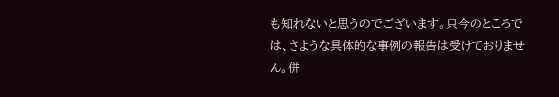も知れないと思うのでございます。只今のところでは、さような具体的な事例の報告は受けておりません。併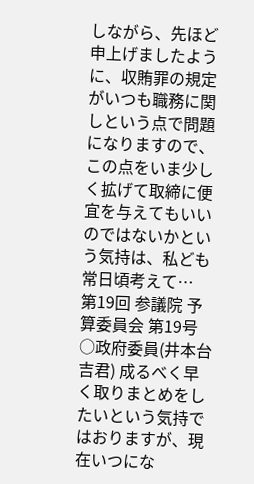しながら、先ほど申上げましたように、収賄罪の規定がいつも職務に関しという点で問題になりますので、この点をいま少しく拡げて取締に便宜を与えてもいいのではないかという気持は、私ども常日頃考えて…
第19回 参議院 予算委員会 第19号
○政府委員(井本台吉君) 成るべく早く取りまとめをしたいという気持ではおりますが、現在いつにな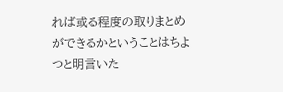れば或る程度の取りまとめができるかということはちよつと明言いた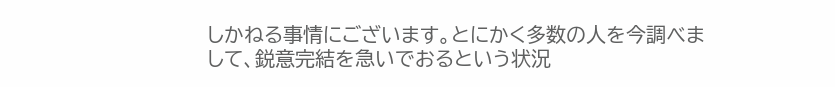しかねる事情にございます。とにかく多数の人を今調べまして、鋭意完結を急いでおるという状況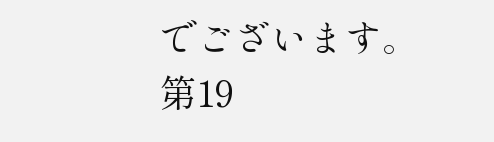でございます。
第19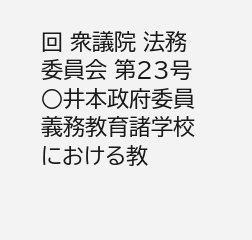回 衆議院 法務委員会 第23号
○井本政府委員 義務教育諸学校における教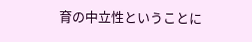育の中立性ということに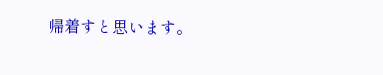帰着すと思います。